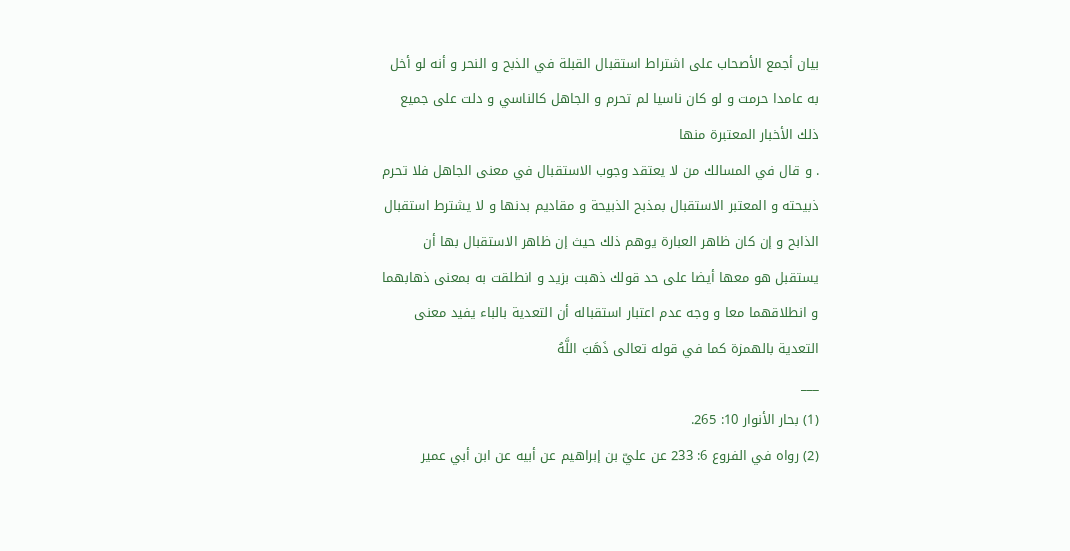بيان أجمع الأصحاب على اشتراط استقبال القبلة في الذبح و النحر و أنه لو أخل به عامدا حرمت و لو كان ناسيا لم تحرم و الجاهل كالناسي و دلت على جميع ذلك الأخبار المعتبرة منها
. و قال في المسالك من لا يعتقد وجوب الاستقبال في معنى الجاهل فلا تحرم ذبيحته و المعتبر الاستقبال بمذبح الذبيحة و مقاديم بدنها و لا يشترط استقبال الذابح و إن كان ظاهر العبارة يوهم ذلك حيث إن ظاهر الاستقبال بها أن يستقبل هو معها أيضا على حد قولك ذهبت بزيد و انطلقت به بمعنى ذهابهما و انطلاقهما معا و وجه عدم اعتبار استقباله أن التعدية بالباء يفيد معنى التعدية بالهمزة كما في قوله تعالى ذَهَبَ اللَّهُ
___
(1) بحار الأنوار 10: 265.
(2) رواه في الفروع 6: 233 عن عليّ بن إبراهيم عن أبيه عن ابن أبي عمير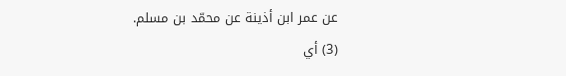عن عمر ابن أذينة عن محمّد بن مسلم.
(3) أي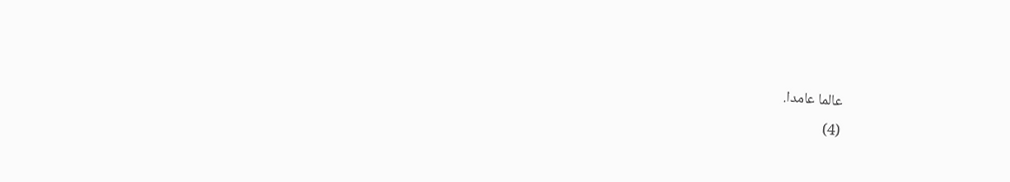عالما عامدا.
(4)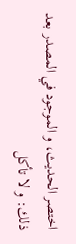اختصر الحديث، و الموجود في المصدر بعد ذلك: و لا تأكل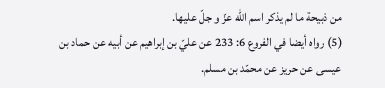من ذبيحة ما لم يذكر اسم اللّه عزّ و جلّ عليها.
(5) رواه أيضا في الفروع 6: 233 عن عليّ بن إبراهيم عن أبيه عن حماد بن عيسى عن حريز عن محمّد بن مسلم.